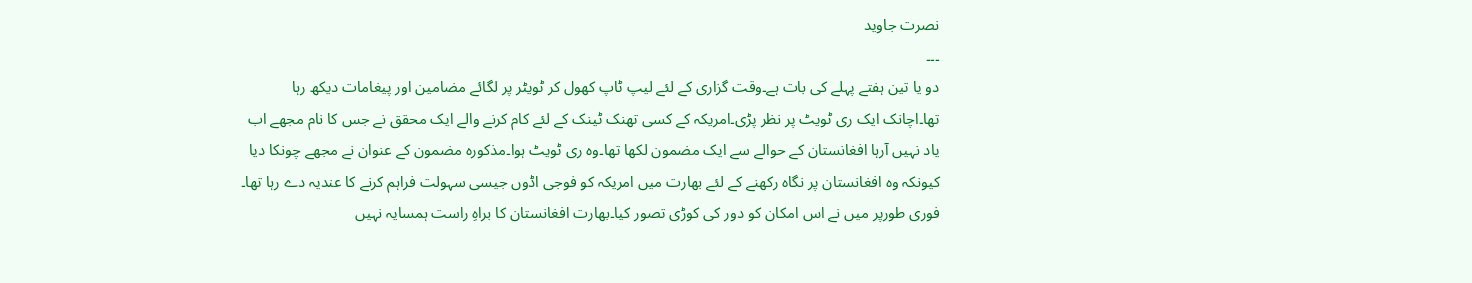نصرت جاوید
۔۔۔
دو یا تین ہفتے پہلے کی بات ہے۔وقت گزاری کے لئے لیپ ٹاپ کھول کر ٹویٹر پر لگائے مضامین اور پیغامات دیکھ رہا تھا۔اچانک ایک ری ٹویٹ پر نظر پڑی۔امریکہ کے کسی تھنک ٹینک کے لئے کام کرنے والے ایک محقق نے جس کا نام مجھے اب یاد نہیں آرہا افغانستان کے حوالے سے ایک مضمون لکھا تھا۔وہ ری ٹویٹ ہوا۔مذکورہ مضمون کے عنوان نے مجھے چونکا دیا کیونکہ وہ افغانستان پر نگاہ رکھنے کے لئے بھارت میں امریکہ کو فوجی اڈوں جیسی سہولت فراہم کرنے کا عندیہ دے رہا تھا۔
فوری طورپر میں نے اس امکان کو دور کی کوڑی تصور کیا۔بھارت افغانستان کا براہِ راست ہمسایہ نہیں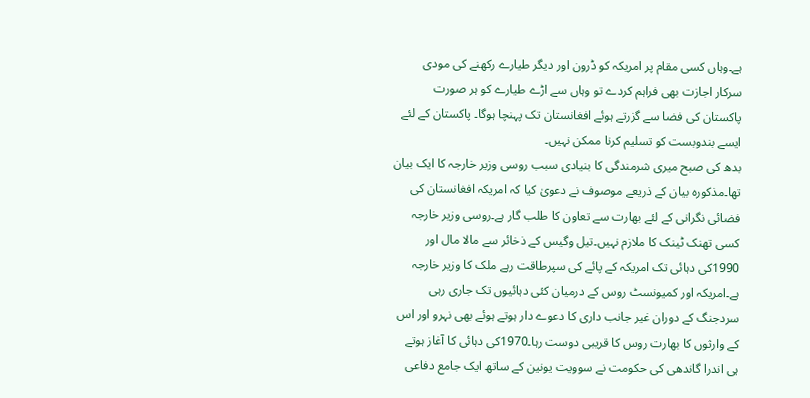ہے۔وہاں کسی مقام پر امریکہ کو ڈرون اور دیگر طیارے رکھنے کی مودی سرکار اجازت بھی فراہم کردے تو وہاں سے اڑے طیارے کو ہر صورت پاکستان کی فضا سے گزرتے ہوئے افغانستان تک پہنچا ہوگا۔ پاکستان کے لئے ایسے بندوبست کو تسلیم کرنا ممکن نہیں۔
بدھ کی صبح میری شرمندگی کا بنیادی سبب روسی وزیر خارجہ کا ایک بیان تھا۔مذکورہ بیان کے ذریعے موصوف نے دعویٰ کیا کہ امریکہ افغانستان کی فضائی نگرانی کے لئے بھارت سے تعاون کا طلب گار ہے۔روسی وزیر خارجہ کسی تھنک ٹینک کا ملازم نہیں۔تیل وگیس کے ذخائر سے مالا مال اور 1990کی دہائی تک امریکہ کے پائے کی سپرطاقت رہے ملک کا وزیر خارجہ ہے۔امریکہ اور کمیونسٹ روس کے درمیان کئی دہائیوں تک جاری رہی سردجنگ کے دوران غیر جانب داری کا دعوے دار ہوتے ہوئے بھی نہرو اور اس کے وارثوں کا بھارت روس کا قریبی دوست رہا۔1970کی دہائی کا آغاز ہوتے ہی اندرا گاندھی کی حکومت نے سوویت یونین کے ساتھ ایک جامع دفاعی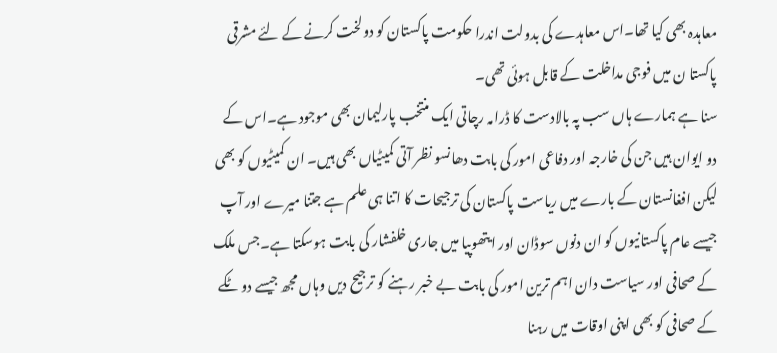معاہدہ بھی کیا تھا۔اس معاہدے کی بدولت اندرا حکومت پاکستان کو دولخت کرنے کے لئے مشرقی پاکستا ن میں فوجی مداخلت کے قابل ہوئی تھی۔
سنا ہے ہمارے ہاں سب پہ بالادست کا ڈرامہ رچاتی ایک منتخب پارلیمان بھی موجود ہے۔اس کے دو ایوان ہیں جن کی خارجہ اور دفاعی امور کی بابت دھانسو نظر آتی کمیٹیاں بھی ہیں۔ ان کمیٹیوں کو بھی لیکن افغانستان کے بارے میں ریاست پاکستان کی ترجیحات کا اتنا ہی علم ہے جتنا میرے اور آپ جیسے عام پاکستانیوں کو ان دنوں سوڈان اور ایتھوپیا میں جاری خلفشار کی بابت ہوسکتا ہے۔جس ملک کے صحافی اور سیاست دان اہم ترین امور کی بابت بے خبر رہنے کو ترجیح دیں وہاں مجھ جیسے دو ٹکے کے صحافی کو بھی اپنی اوقات میں رہنا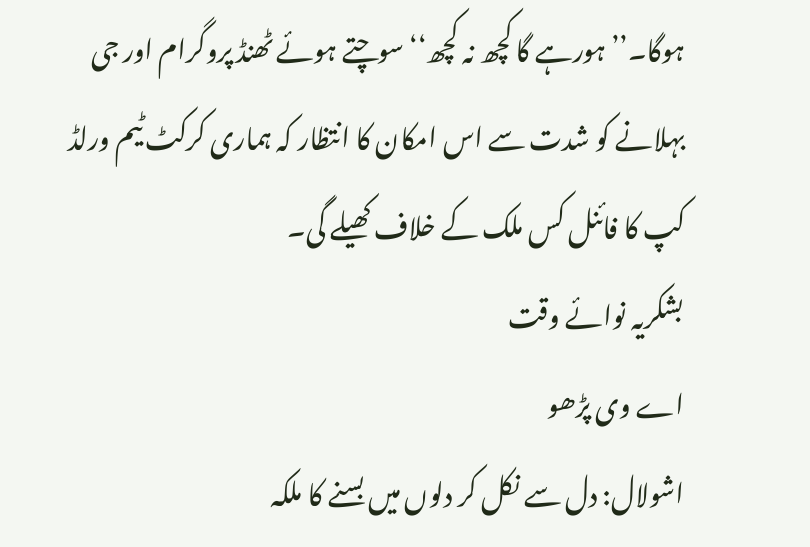ہوگا۔’’ہورہے گا کچھ نہ کچھ‘‘ سوچتے ہوئے ٹھنڈ پروگرام اور جی بہلانے کو شدت سے اس امکان کا انتظار کہ ہماری کرکٹ ٹیم ورلڈ کپ کا فائنل کس ملک کے خلاف کھیلے گی۔
بشکریہ نوائے وقت
اے وی پڑھو
اشولال: دل سے نکل کر دلوں میں بسنے کا ملکہ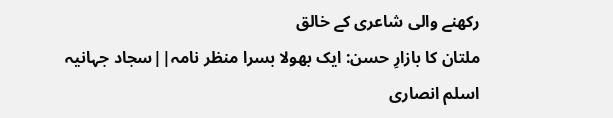رکھنے والی شاعری کے خالق
ملتان کا بازارِ حسن: ایک بھولا بسرا منظر نامہ||سجاد جہانیہ
اسلم انصاری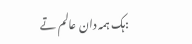:ہک ہمہ دان عالم تے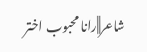شاعر||رانا محبوب اختر